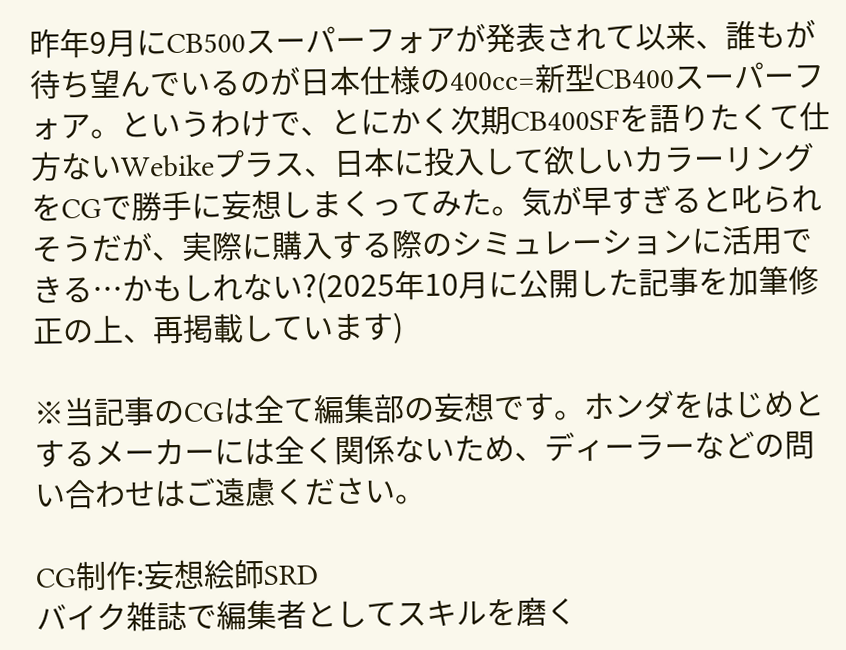昨年9月にCB500スーパーフォアが発表されて以来、誰もが待ち望んでいるのが日本仕様の400cc=新型CB400スーパーフォア。というわけで、とにかく次期CB400SFを語りたくて仕方ないWebikeプラス、日本に投入して欲しいカラーリングをCGで勝手に妄想しまくってみた。気が早すぎると叱られそうだが、実際に購入する際のシミュレーションに活用できる…かもしれない?(2025年10月に公開した記事を加筆修正の上、再掲載しています)

※当記事のCGは全て編集部の妄想です。ホンダをはじめとするメーカーには全く関係ないため、ディーラーなどの問い合わせはご遠慮ください。

CG制作:妄想絵師SRD
バイク雑誌で編集者としてスキルを磨く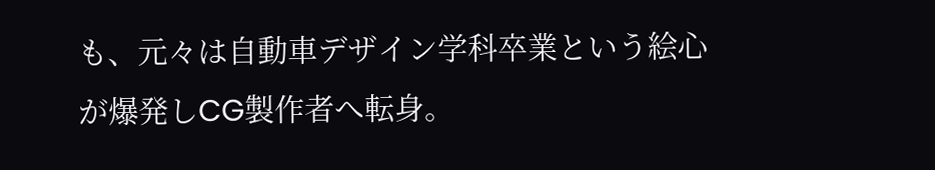も、元々は自動車デザイン学科卒業という絵心が爆発しCG製作者へ転身。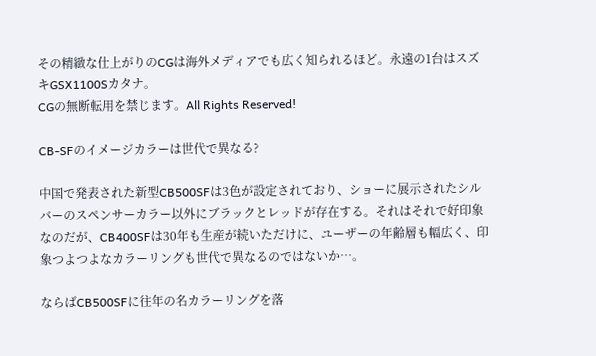その精緻な仕上がりのCGは海外メディアでも広く知られるほど。永遠の1台はスズキGSX1100Sカタナ。
CGの無断転用を禁じます。All Rights Reserved!

CB-SFのイメージカラーは世代で異なる?

中国で発表された新型CB500SFは3色が設定されており、ショーに展示されたシルバーのスペンサーカラー以外にブラックとレッドが存在する。それはそれで好印象なのだが、CB400SFは30年も生産が続いただけに、ユーザーの年齢層も幅広く、印象つよつよなカラーリングも世代で異なるのではないか…。

ならばCB500SFに往年の名カラーリングを落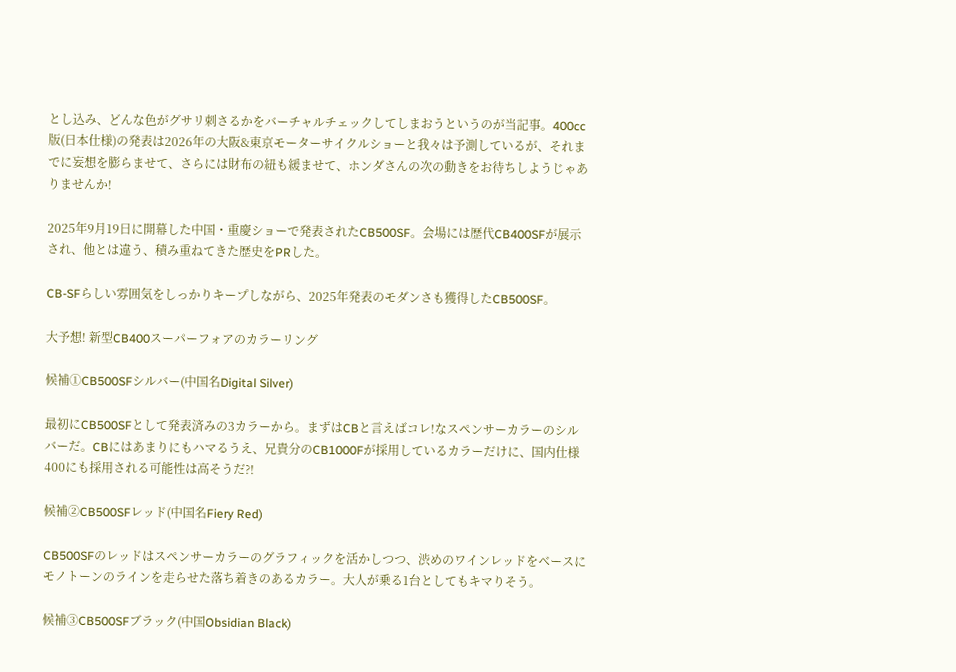とし込み、どんな色がグサリ刺さるかをバーチャルチェックしてしまおうというのが当記事。400cc版(日本仕様)の発表は2026年の大阪&東京モーターサイクルショーと我々は予測しているが、それまでに妄想を膨らませて、さらには財布の紐も緩ませて、ホンダさんの次の動きをお待ちしようじゃありませんか!

2025年9月19日に開幕した中国・重慶ショーで発表されたCB500SF。会場には歴代CB400SFが展示され、他とは違う、積み重ねてきた歴史をPRした。

CB-SFらしい雰囲気をしっかりキープしながら、2025年発表のモダンさも獲得したCB500SF。

大予想! 新型CB400スーパーフォアのカラーリング

候補①CB500SFシルバー(中国名Digital Silver)

最初にCB500SFとして発表済みの3カラーから。まずはCBと言えばコレ!なスペンサーカラーのシルバーだ。CBにはあまりにもハマるうえ、兄貴分のCB1000Fが採用しているカラーだけに、国内仕様400にも採用される可能性は高そうだ?!

候補②CB500SFレッド(中国名Fiery Red)

CB500SFのレッドはスペンサーカラーのグラフィックを活かしつつ、渋めのワインレッドをベースにモノトーンのラインを走らせた落ち着きのあるカラー。大人が乗る1台としてもキマりそう。

候補③CB500SFブラック(中国Obsidian Black)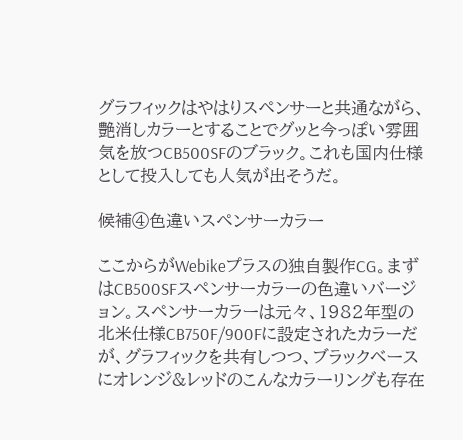グラフィックはやはりスペンサーと共通ながら、艶消しカラーとすることでグッと今っぽい雰囲気を放つCB500SFのブラック。これも国内仕様として投入しても人気が出そうだ。

候補④色違いスペンサーカラー

ここからがWebikeプラスの独自製作CG。まずはCB500SFスペンサーカラーの色違いバージョン。スペンサーカラーは元々、1982年型の北米仕様CB750F/900Fに設定されたカラーだが、グラフィックを共有しつつ、ブラックベースにオレンジ&レッドのこんなカラーリングも存在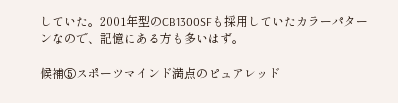していた。2001年型のCB1300SFも採用していたカラーパターンなので、記憶にある方も多いはず。

候補⑤スポーツマインド満点のピュアレッド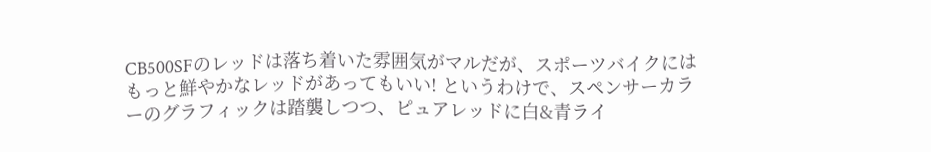CB500SFのレッドは落ち着いた雰囲気がマルだが、スポーツバイクにはもっと鮮やかなレッドがあってもいい! というわけで、スペンサーカラーのグラフィックは踏襲しつつ、ピュアレッドに白&青ライ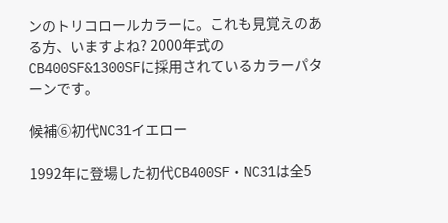ンのトリコロールカラーに。これも見覚えのある方、いますよね? 2000年式のCB400SF&1300SFに採用されているカラーパターンです。

候補⑥初代NC31イエロー

1992年に登場した初代CB400SF・NC31は全5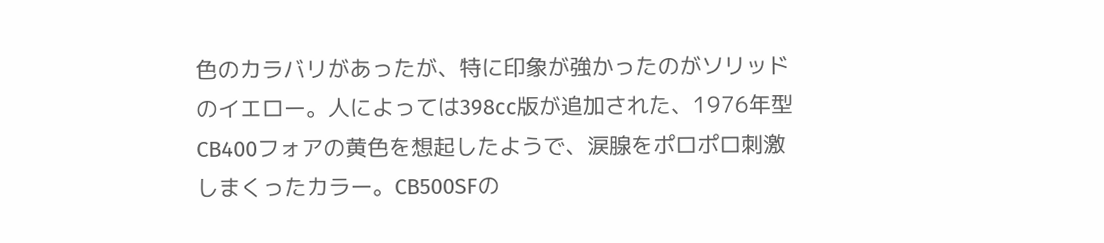色のカラバリがあったが、特に印象が強かったのがソリッドのイエロー。人によっては398cc版が追加された、1976年型CB400フォアの黄色を想起したようで、涙腺をポロポロ刺激しまくったカラー。CB500SFの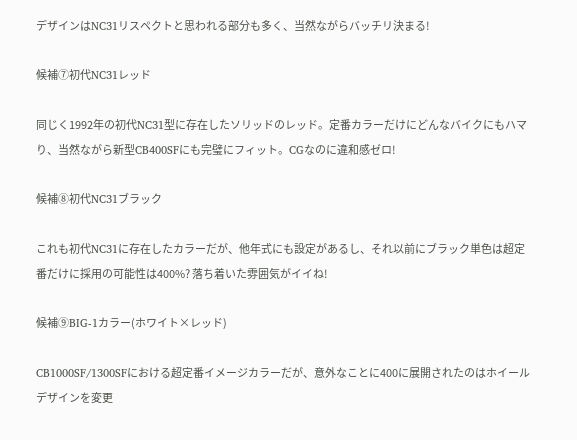デザインはNC31リスペクトと思われる部分も多く、当然ながらバッチリ決まる!

候補⑦初代NC31レッド

同じく1992年の初代NC31型に存在したソリッドのレッド。定番カラーだけにどんなバイクにもハマり、当然ながら新型CB400SFにも完璧にフィット。CGなのに違和感ゼロ!

候補⑧初代NC31ブラック

これも初代NC31に存在したカラーだが、他年式にも設定があるし、それ以前にブラック単色は超定番だけに採用の可能性は400%? 落ち着いた雰囲気がイイね!

候補⑨BIG-1カラー(ホワイト×レッド)

CB1000SF/1300SFにおける超定番イメージカラーだが、意外なことに400に展開されたのはホイールデザインを変更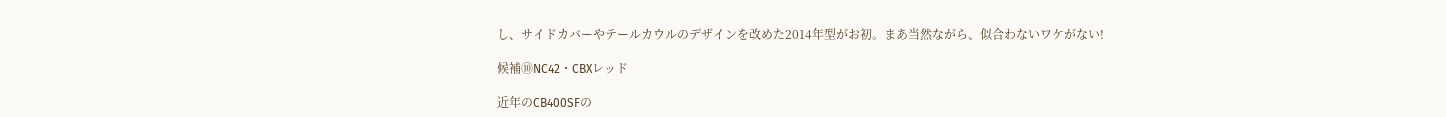し、サイドカバーやテールカウルのデザインを改めた2014年型がお初。まあ当然ながら、似合わないワケがない!

候補⑩NC42・CBXレッド

近年のCB400SFの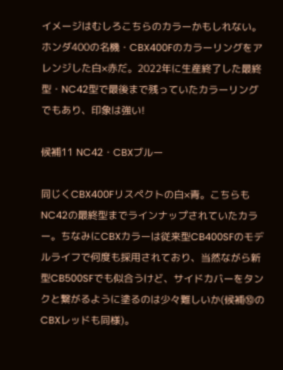イメージはむしろこちらのカラーかもしれない。ホンダ400の名機・CBX400Fのカラーリングをアレンジした白×赤だ。2022年に生産終了した最終型・NC42型で最後まで残っていたカラーリングでもあり、印象は強い!

候補11 NC42・CBXブルー

同じくCBX400Fリスペクトの白×青。こちらもNC42の最終型までラインナップされていたカラー。ちなみにCBXカラーは従来型CB400SFのモデルライフで何度も採用されており、当然ながら新型CB500SFでも似合うけど、サイドカバーをタンクと繋がるように塗るのは少々難しいか(候補⑩のCBXレッドも同様)。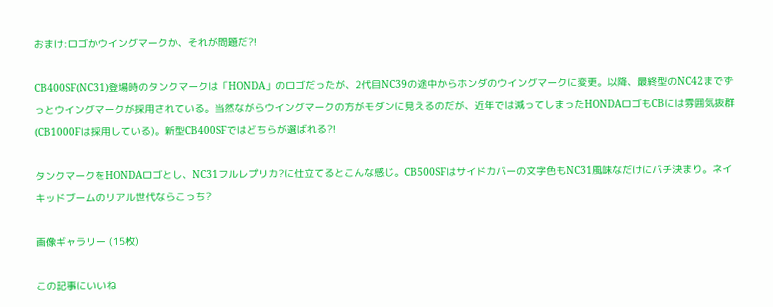おまけ:ロゴかウイングマークか、それが問題だ?!

CB400SF(NC31)登場時のタンクマークは「HONDA」のロゴだったが、2代目NC39の途中からホンダのウイングマークに変更。以降、最終型のNC42までずっとウイングマークが採用されている。当然ながらウイングマークの方がモダンに見えるのだが、近年では減ってしまったHONDAロゴもCBには雰囲気抜群(CB1000Fは採用している)。新型CB400SFではどちらが選ばれる?!

タンクマークをHONDAロゴとし、NC31フルレプリカ?に仕立てるとこんな感じ。CB500SFはサイドカバーの文字色もNC31風味なだけにバチ決まり。ネイキッドブームのリアル世代ならこっち?

画像ギャラリー (15枚)

この記事にいいね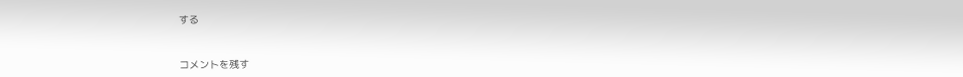する


コメントを残す